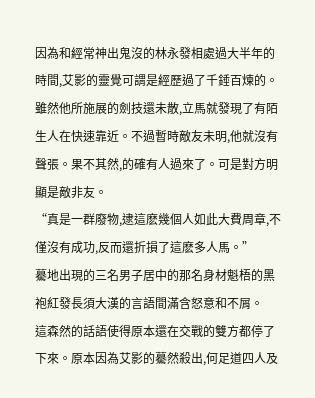因為和經常神出鬼沒的林永發相處過大半年的時間,艾影的靈覺可謂是經歷過了千錘百煉的。雖然他所施展的劍技還未散,立馬就發現了有陌生人在快速靠近。不過暫時敵友未明,他就沒有聲張。果不其然,的確有人過來了。可是對方明顯是敵非友。
“真是一群廢物,逮這麽幾個人如此大費周章,不僅沒有成功,反而還折損了這麽多人馬。”
驀地出現的三名男子居中的那名身材魁梧的黑袍紅發長須大漢的言語間滿含怒意和不屑。
這森然的話語使得原本還在交戰的雙方都停了下來。原本因為艾影的驀然殺出,何足道四人及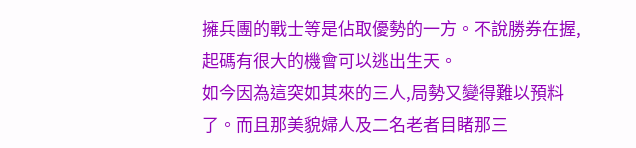擁兵團的戰士等是佔取優勢的一方。不說勝券在握,起碼有很大的機會可以逃出生天。
如今因為這突如其來的三人,局勢又變得難以預料了。而且那美貌婦人及二名老者目睹那三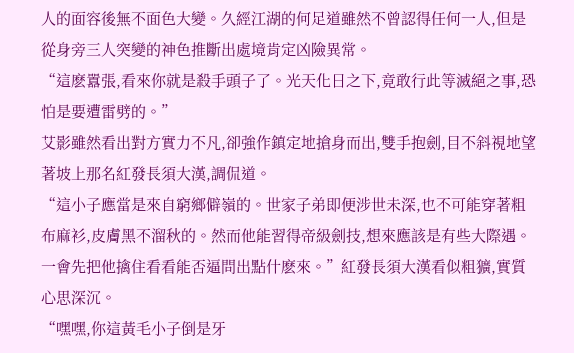人的面容後無不面色大變。久經江湖的何足道雖然不曾認得任何一人,但是從身旁三人突變的神色推斷出處境肯定凶險異常。
“這麽囂張,看來你就是殺手頭子了。光天化日之下,竟敢行此等滅絕之事,恐怕是要遭雷劈的。”
艾影雖然看出對方實力不凡,卻強作鎮定地搶身而出,雙手抱劍,目不斜視地望著坡上那名紅發長須大漢,調侃道。
“這小子應當是來自窮鄉僻嶺的。世家子弟即便涉世未深,也不可能穿著粗布麻衫,皮膚黑不溜秋的。然而他能習得帝級劍技,想來應該是有些大際遇。一會先把他擒住看看能否逼問出點什麽來。”紅發長須大漢看似粗獷,實質心思深沉。
“嘿嘿,你這黃毛小子倒是牙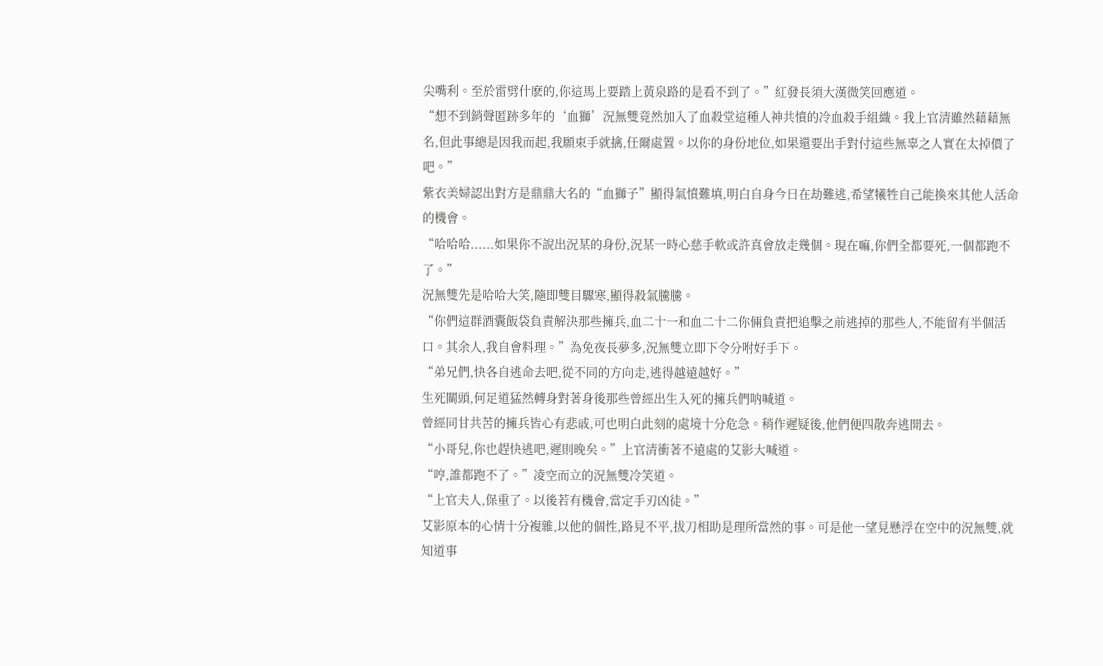尖嘴利。至於雷劈什麽的,你這馬上要踏上黃泉路的是看不到了。”紅發長須大漢微笑回應道。
“想不到銷聲匿跡多年的‘血獅’況無雙竟然加入了血殺堂這種人神共憤的冷血殺手組織。我上官清雖然藉藉無名,但此事總是因我而起,我願束手就擒,任爾處置。以你的身份地位,如果還要出手對付這些無辜之人實在太掉價了吧。”
紫衣美婦認出對方是鼎鼎大名的“血獅子”顯得氣憤難填,明白自身今日在劫難逃,希望犧牲自己能換來其他人活命的機會。
“哈哈哈......如果你不說出況某的身份,況某一時心慈手軟或許真會放走幾個。現在嘛,你們全都要死,一個都跑不了。”
況無雙先是哈哈大笑,隨即雙目驟寒,顯得殺氣騰騰。
“你們這群酒囊飯袋負責解決那些擁兵,血二十一和血二十二你倆負責把追擊之前逃掉的那些人,不能留有半個活口。其余人,我自會料理。”為免夜長夢多,況無雙立即下令分咐好手下。
“弟兄們,快各自逃命去吧,從不同的方向走,逃得越遠越好。”
生死關頭,何足道猛然轉身對著身後那些曾經出生入死的擁兵們呐喊道。
曾經同甘共苦的擁兵皆心有悲戚,可也明白此刻的處境十分危急。稍作遲疑後,他們便四散奔逃開去。
“小哥兒,你也趕快逃吧,遲則晚矣。”上官清衝著不遠處的艾影大喊道。
“哼,誰都跑不了。”凌空而立的況無雙冷笑道。
“上官夫人,保重了。以後若有機會,當定手刃凶徒。”
艾影原本的心情十分複雜,以他的個性,路見不平,拔刀相助是理所當然的事。可是他一望見懸浮在空中的況無雙,就知道事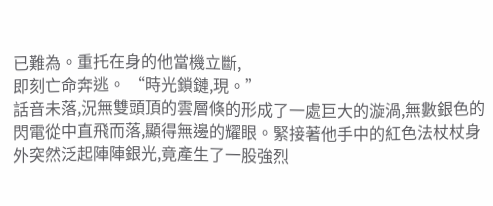已難為。重托在身的他當機立斷,
即刻亡命奔逃。 “時光鎖鏈,現。”
話音未落,況無雙頭頂的雲層倏的形成了一處巨大的漩渦,無數銀色的閃電從中直飛而落,顯得無邊的耀眼。緊接著他手中的紅色法杖杖身外突然泛起陣陣銀光,竟產生了一股強烈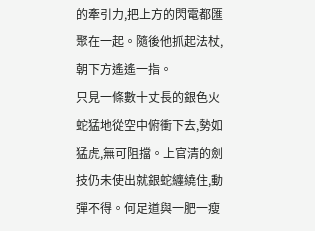的牽引力,把上方的閃電都匯聚在一起。隨後他抓起法杖,朝下方遙遙一指。
只見一條數十丈長的銀色火蛇猛地從空中俯衝下去,勢如猛虎,無可阻擋。上官清的劍技仍未使出就銀蛇纏繞住,動彈不得。何足道與一肥一瘦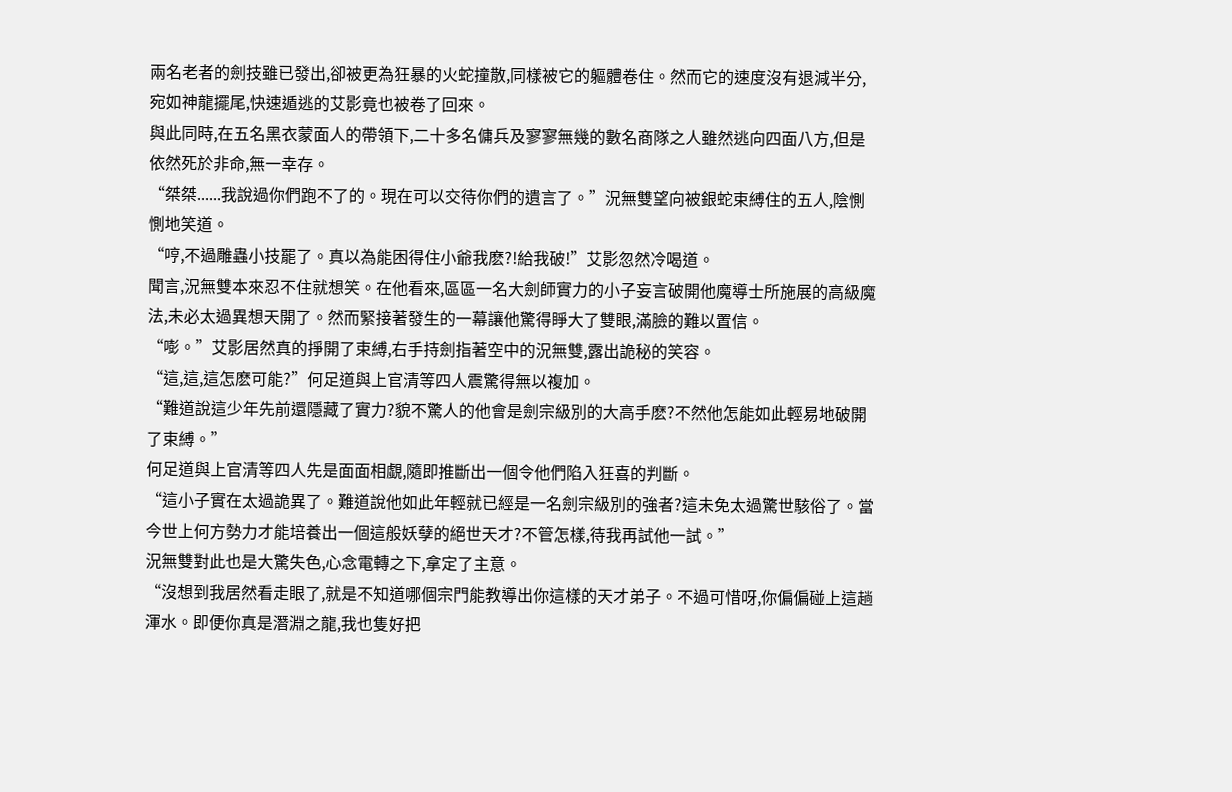兩名老者的劍技雖已發出,卻被更為狂暴的火蛇撞散,同樣被它的軀體卷住。然而它的速度沒有退減半分,宛如神龍擺尾,快速遁逃的艾影竟也被卷了回來。
與此同時,在五名黑衣蒙面人的帶領下,二十多名傭兵及寥寥無幾的數名商隊之人雖然逃向四面八方,但是依然死於非命,無一幸存。
“桀桀......我說過你們跑不了的。現在可以交待你們的遺言了。”況無雙望向被銀蛇束縛住的五人,陰惻惻地笑道。
“哼,不過雕蟲小技罷了。真以為能困得住小爺我麽?!給我破!”艾影忽然冷喝道。
聞言,況無雙本來忍不住就想笑。在他看來,區區一名大劍師實力的小子妄言破開他魔導士所施展的高級魔法,未必太過異想天開了。然而緊接著發生的一幕讓他驚得睜大了雙眼,滿臉的難以置信。
“嘭。”艾影居然真的掙開了束縛,右手持劍指著空中的況無雙,露出詭秘的笑容。
“這,這,這怎麽可能?”何足道與上官清等四人震驚得無以複加。
“難道說這少年先前還隱藏了實力?貌不驚人的他會是劍宗級別的大高手麽?不然他怎能如此輕易地破開了束縛。”
何足道與上官清等四人先是面面相覷,隨即推斷出一個令他們陷入狂喜的判斷。
“這小子實在太過詭異了。難道說他如此年輕就已經是一名劍宗級別的強者?這未免太過驚世駭俗了。當今世上何方勢力才能培養出一個這般妖孽的絕世天才?不管怎樣,待我再試他一試。”
況無雙對此也是大驚失色,心念電轉之下,拿定了主意。
“沒想到我居然看走眼了,就是不知道哪個宗門能教導出你這樣的天才弟子。不過可惜呀,你偏偏碰上這趟渾水。即便你真是潛淵之龍,我也隻好把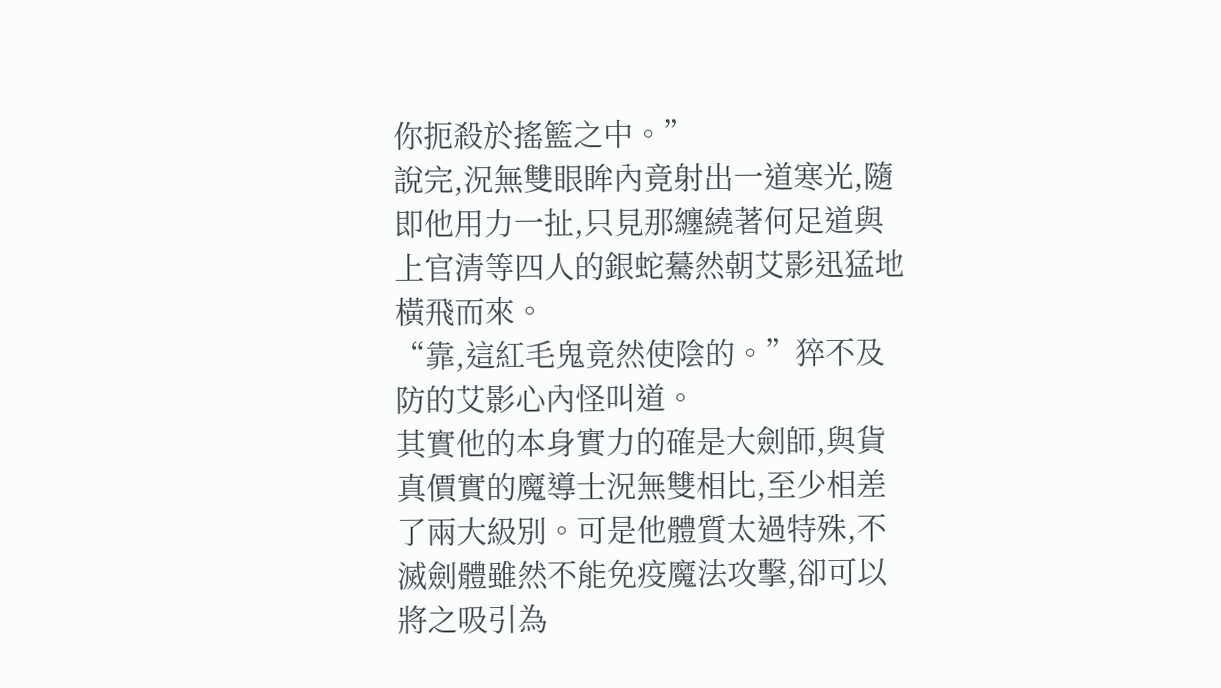你扼殺於搖籃之中。”
說完,況無雙眼眸內竟射出一道寒光,隨即他用力一扯,只見那纏繞著何足道與上官清等四人的銀蛇驀然朝艾影迅猛地橫飛而來。
“靠,這紅毛鬼竟然使陰的。”猝不及防的艾影心內怪叫道。
其實他的本身實力的確是大劍師,與貨真價實的魔導士況無雙相比,至少相差了兩大級別。可是他體質太過特殊,不滅劍體雖然不能免疫魔法攻擊,卻可以將之吸引為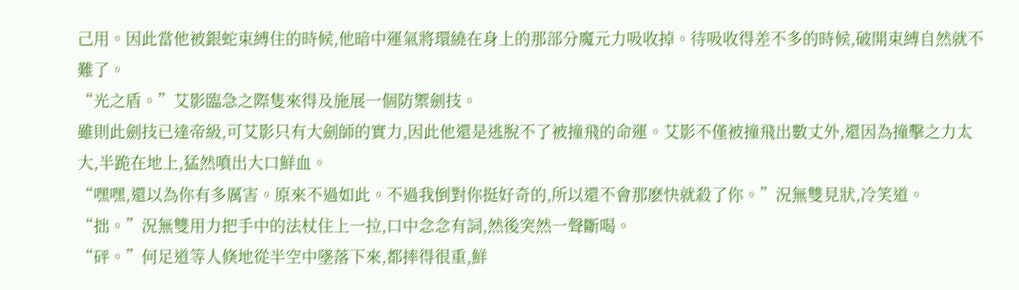己用。因此當他被銀蛇束縛住的時候,他暗中運氣將環繞在身上的那部分魔元力吸收掉。待吸收得差不多的時候,破開束縛自然就不難了。
“光之盾。”艾影臨急之際隻來得及施展一個防禦劍技。
雖則此劍技已達帝級,可艾影只有大劍師的實力,因此他還是逃脫不了被撞飛的命運。艾影不僅被撞飛出數丈外,還因為撞擊之力太大,半跪在地上,猛然噴出大口鮮血。
“嘿嘿,還以為你有多厲害。原來不過如此。不過我倒對你挺好奇的,所以還不會那麽快就殺了你。”況無雙見狀,冷笑道。
“拙。”況無雙用力把手中的法杖住上一拉,口中念念有詞,然後突然一聲斷喝。
“砰。”何足道等人倏地從半空中墜落下來,都摔得很重,鮮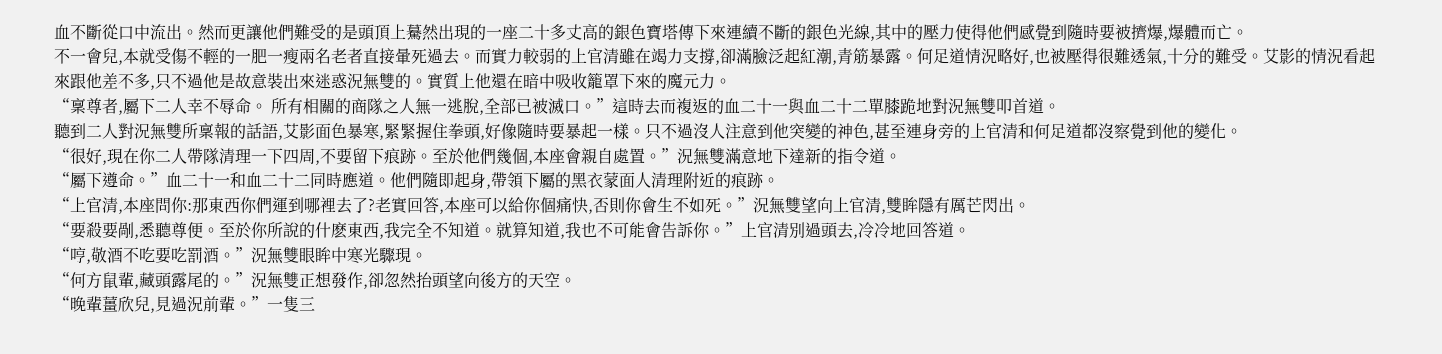血不斷從口中流出。然而更讓他們難受的是頭頂上驀然出現的一座二十多丈高的銀色寶塔傳下來連續不斷的銀色光線,其中的壓力使得他們感覺到隨時要被擠爆,爆體而亡。
不一會兒,本就受傷不輕的一肥一瘦兩名老者直接暈死過去。而實力較弱的上官清雖在竭力支撐,卻滿臉泛起紅潮,青筋暴露。何足道情況略好,也被壓得很難透氣,十分的難受。艾影的情況看起來跟他差不多,只不過他是故意裝出來迷惑況無雙的。實質上他還在暗中吸收籠罩下來的魔元力。
“稟尊者,屬下二人幸不辱命。 所有相關的商隊之人無一逃脫,全部已被滅口。”這時去而複返的血二十一與血二十二單膝跪地對況無雙叩首道。
聽到二人對況無雙所稟報的話語,艾影面色暴寒,緊緊握住拳頭,好像隨時要暴起一樣。只不過沒人注意到他突變的神色,甚至連身旁的上官清和何足道都沒察覺到他的變化。
“很好,現在你二人帶隊清理一下四周,不要留下痕跡。至於他們幾個,本座會親自處置。”況無雙滿意地下達新的指令道。
“屬下遵命。”血二十一和血二十二同時應道。他們隨即起身,帶領下屬的黑衣蒙面人清理附近的痕跡。
“上官清,本座問你:那東西你們運到哪裡去了?老實回答,本座可以給你個痛快,否則你會生不如死。”況無雙望向上官清,雙眸隱有厲芒閃出。
“要殺要剮,悉聽尊便。至於你所說的什麽東西,我完全不知道。就算知道,我也不可能會告訴你。”上官清別過頭去,冷冷地回答道。
“哼,敬酒不吃要吃罰酒。”況無雙眼眸中寒光驟現。
“何方鼠輩,藏頭露尾的。”況無雙正想發作,卻忽然抬頭望向後方的天空。
“晚輩薑欣兒,見過況前輩。”一隻三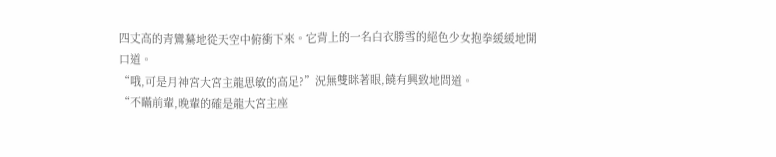四丈高的青鸞驀地從天空中俯衝下來。它背上的一名白衣勝雪的絕色少女抱拳緩緩地開口道。
“哦,可是月神宮大宮主龍思敏的高足?”況無雙眯著眼,饒有興致地問道。
“不瞞前輩,晚輩的確是龍大宮主座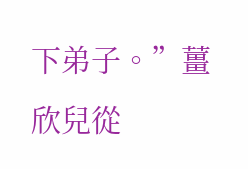下弟子。”薑欣兒從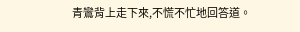青鸞背上走下來,不慌不忙地回答道。